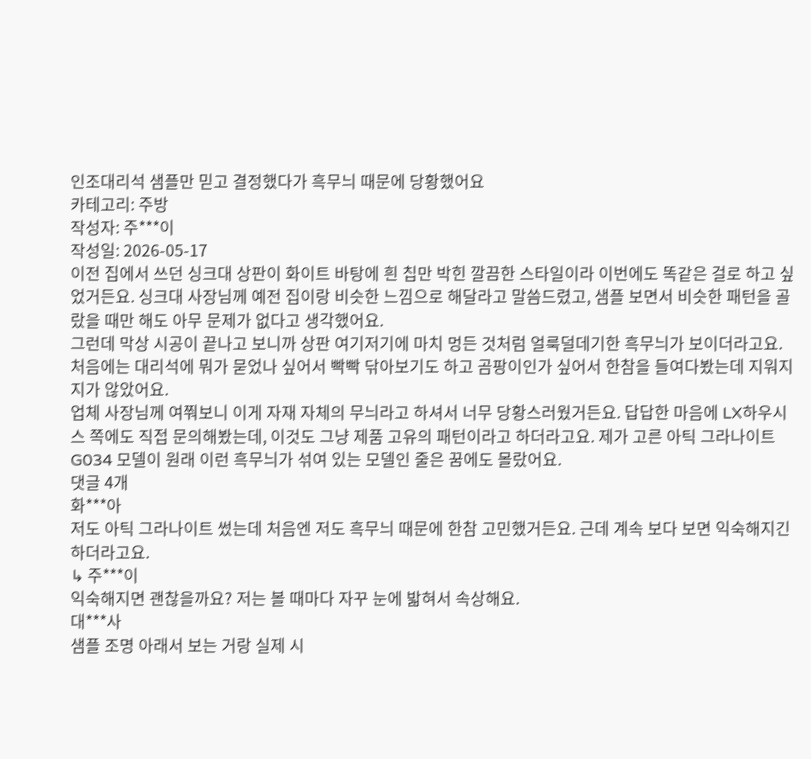인조대리석 샘플만 믿고 결정했다가 흑무늬 때문에 당황했어요
카테고리: 주방
작성자: 주***이
작성일: 2026-05-17
이전 집에서 쓰던 싱크대 상판이 화이트 바탕에 흰 칩만 박힌 깔끔한 스타일이라 이번에도 똑같은 걸로 하고 싶었거든요. 싱크대 사장님께 예전 집이랑 비슷한 느낌으로 해달라고 말씀드렸고, 샘플 보면서 비슷한 패턴을 골랐을 때만 해도 아무 문제가 없다고 생각했어요.
그런데 막상 시공이 끝나고 보니까 상판 여기저기에 마치 멍든 것처럼 얼룩덜데기한 흑무늬가 보이더라고요. 처음에는 대리석에 뭐가 묻었나 싶어서 빡빡 닦아보기도 하고 곰팡이인가 싶어서 한참을 들여다봤는데 지워지지가 않았어요.
업체 사장님께 여쭤보니 이게 자재 자체의 무늬라고 하셔서 너무 당황스러웠거든요. 답답한 마음에 LX하우시스 쪽에도 직접 문의해봤는데, 이것도 그냥 제품 고유의 패턴이라고 하더라고요. 제가 고른 아틱 그라나이트 G034 모델이 원래 이런 흑무늬가 섞여 있는 모델인 줄은 꿈에도 몰랐어요.
댓글 4개
화***아
저도 아틱 그라나이트 썼는데 처음엔 저도 흑무늬 때문에 한참 고민했거든요. 근데 계속 보다 보면 익숙해지긴 하더라고요.
↳ 주***이
익숙해지면 괜찮을까요? 저는 볼 때마다 자꾸 눈에 밟혀서 속상해요.
대***사
샘플 조명 아래서 보는 거랑 실제 시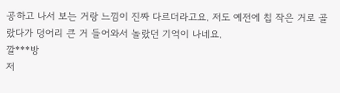공하고 나서 보는 거랑 느낌이 진짜 다르더라고요. 저도 예전에 칩 작은 거로 골랐다가 덩어리 큰 거 들어와서 놀랐던 기억이 나네요.
깔***방
저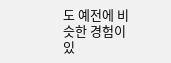도 예전에 비슷한 경험이 있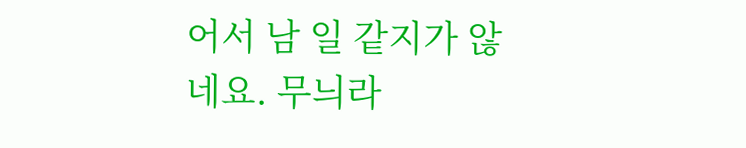어서 남 일 같지가 않네요. 무늬라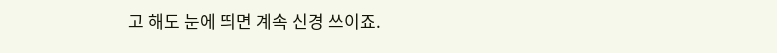고 해도 눈에 띄면 계속 신경 쓰이죠.